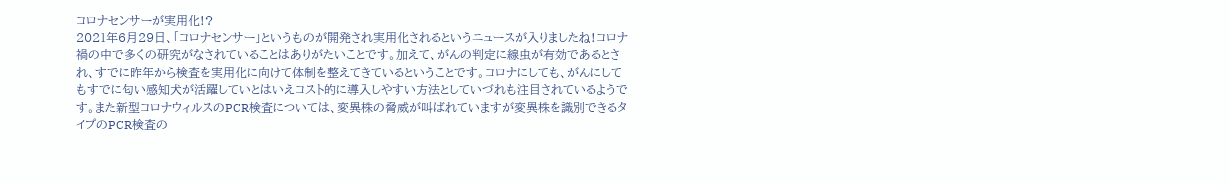コロナセンサーが実用化!?
2021年6月29日、「コロナセンサー」というものが開発され実用化されるというニュースが入りましたね!コロナ禍の中で多くの研究がなされていることはありがたいことです。加えて、がんの判定に線虫が有効であるとされ、すでに昨年から検査を実用化に向けて体制を整えてきているということです。コロナにしても、がんにしてもすでに匂い感知犬が活躍していとはいえコスト的に導入しやすい方法としていづれも注目されているようです。また新型コロナウィルスのPCR検査については、変異株の脅威が叫ばれていますが変異株を識別できるタイプのPCR検査の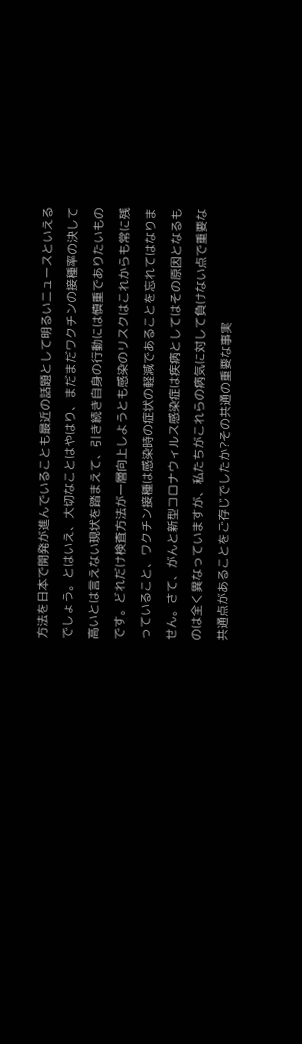方法を日本で開発が進んでいることも最近の話題として明るいニュースといえるでしょう。とはいえ、大切なことはやはり、まだまだワクチンの接種率の決して高いとは言えない現状を踏まえて、引き続き自身の行動には慎重でありたいものです。どれだけ検査方法が一層向上しようとも感染のリスクはこれからも常に残っていること、ワクチン接種は感染時の症状の軽減であることを忘れてはなりません。さて、がんと新型コロナウィルス感染症は疾病としてはその原因となるものは全く異なっていますが、私たちがこれらの病気に対して負けない点で重要な共通点があることをご存じでしたか?その共通の重要な事実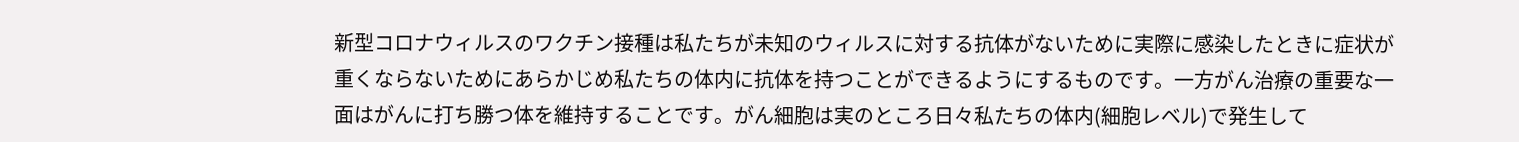新型コロナウィルスのワクチン接種は私たちが未知のウィルスに対する抗体がないために実際に感染したときに症状が重くならないためにあらかじめ私たちの体内に抗体を持つことができるようにするものです。一方がん治療の重要な一面はがんに打ち勝つ体を維持することです。がん細胞は実のところ日々私たちの体内(細胞レベル)で発生して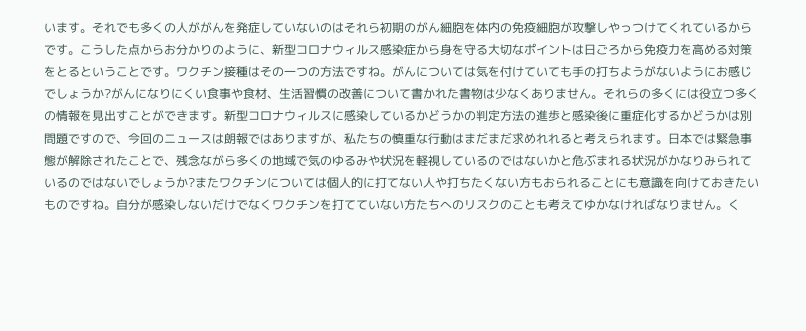います。それでも多くの人ががんを発症していないのはそれら初期のがん細胞を体内の免疫細胞が攻撃しやっつけてくれているからです。こうした点からお分かりのように、新型コロナウィルス感染症から身を守る大切なポイントは日ごろから免疫力を高める対策をとるということです。ワクチン接種はその一つの方法ですね。がんについては気を付けていても手の打ちようがないようにお感じでしょうか?がんになりにくい食事や食材、生活習慣の改善について書かれた書物は少なくありません。それらの多くには役立つ多くの情報を見出すことができます。新型コロナウィルスに感染しているかどうかの判定方法の進歩と感染後に重症化するかどうかは別問題ですので、今回のニュースは朗報ではありますが、私たちの慎重な行動はまだまだ求めれれると考えられます。日本では緊急事態が解除されたことで、残念ながら多くの地域で気のゆるみや状況を軽視しているのではないかと危ぶまれる状況がかなりみられているのではないでしょうか?またワクチンについては個人的に打てない人や打ちたくない方もおられることにも意識を向けておきたいものですね。自分が感染しないだけでなくワクチンを打てていない方たちへのリスクのことも考えてゆかなければなりません。く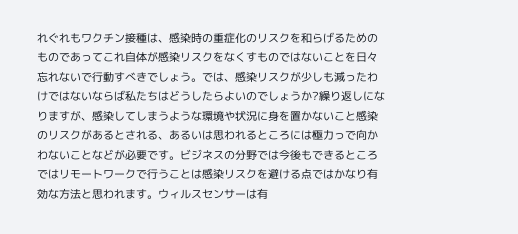れぐれもワクチン接種は、感染時の重症化のリスクを和らげるためのものであってこれ自体が感染リスクをなくすものではないことを日々忘れないで行動すべきでしょう。では、感染リスクが少しも減ったわけではないならば私たちはどうしたらよいのでしょうか?繰り返しになりますが、感染してしまうような環境や状況に身を置かないこと感染のリスクがあるとされる、あるいは思われるところには極力っで向かわないことなどが必要です。ビジネスの分野では今後もできるところではリモートワークで行うことは感染リスクを避ける点ではかなり有効な方法と思われます。ウィルスセンサーは有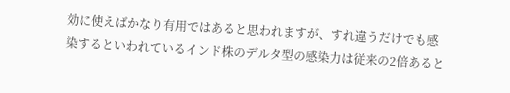効に使えばかなり有用ではあると思われますが、すれ違うだけでも感染するといわれているインド株のデルタ型の感染力は従来の2倍あると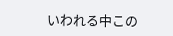いわれる中この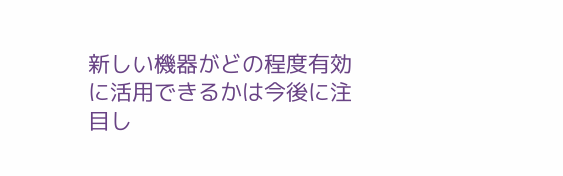新しい機器がどの程度有効に活用できるかは今後に注目し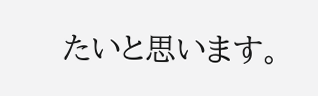たいと思います。